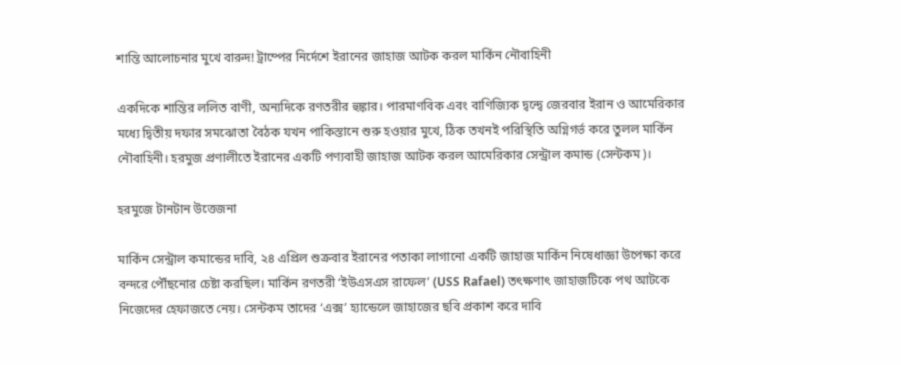শান্তি আলোচনার মুখে বারুদ! ট্রাম্পের নির্দেশে ইরানের জাহাজ আটক করল মার্কিন নৌবাহিনী

একদিকে শান্তির ললিত বাণী, অন্যদিকে রণতরীর হুঙ্কার। পারমাণবিক এবং বাণিজ্যিক দ্বন্দ্বে জেরবার ইরান ও আমেরিকার মধ্যে দ্বিতীয় দফার সমঝোতা বৈঠক যখন পাকিস্তানে শুরু হওয়ার মুখে, ঠিক তখনই পরিস্থিতি অগ্নিগর্ভ করে তুলল মার্কিন নৌবাহিনী। হরমুজ প্রণালীতে ইরানের একটি পণ্যবাহী জাহাজ আটক করল আমেরিকার সেন্ট্রাল কমান্ড (সেন্টকম)।

হরমুজে টানটান উত্তেজনা

মার্কিন সেন্ট্রাল কমান্ডের দাবি, ২৪ এপ্রিল শুক্রবার ইরানের পতাকা লাগানো একটি জাহাজ মার্কিন নিষেধাজ্ঞা উপেক্ষা করে বন্দরে পৌঁছনোর চেষ্টা করছিল। মার্কিন রণতরী ‘ইউএসএস রাফেল’ (USS Rafael) তৎক্ষণাৎ জাহাজটিকে পথ আটকে নিজেদের হেফাজতে নেয়। সেন্টকম তাদের ‘এক্স’ হ্যান্ডেলে জাহাজের ছবি প্রকাশ করে দাবি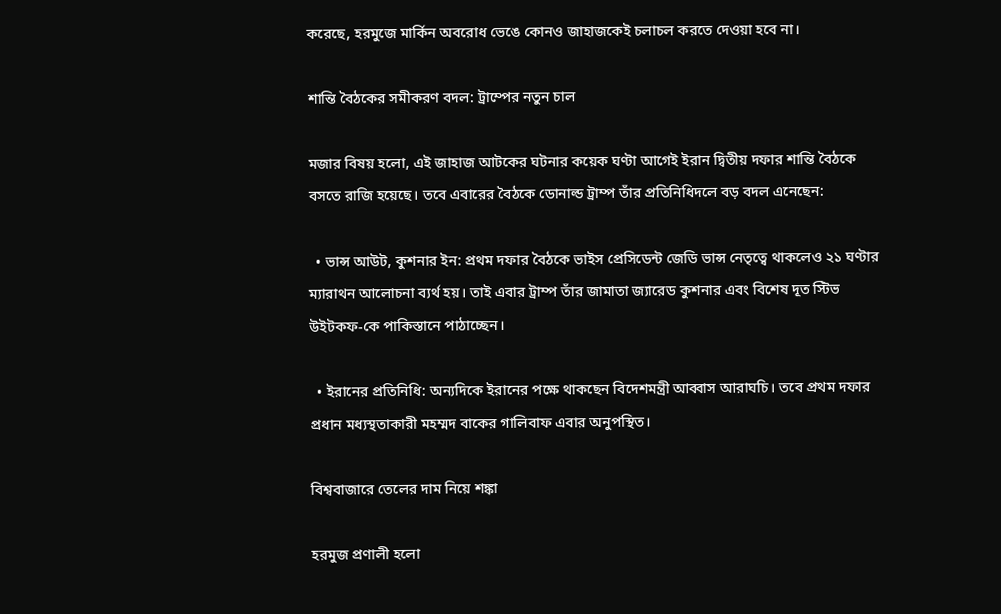করেছে, হরমুজে মার্কিন অবরোধ ভেঙে কোনও জাহাজকেই চলাচল করতে দেওয়া হবে না।

শান্তি বৈঠকের সমীকরণ বদল: ট্রাম্পের নতুন চাল

মজার বিষয় হলো, এই জাহাজ আটকের ঘটনার কয়েক ঘণ্টা আগেই ইরান দ্বিতীয় দফার শান্তি বৈঠকে বসতে রাজি হয়েছে। তবে এবারের বৈঠকে ডোনাল্ড ট্রাম্প তাঁর প্রতিনিধিদলে বড় বদল এনেছেন:

  • ভান্স আউট, কুশনার ইন: প্রথম দফার বৈঠকে ভাইস প্রেসিডেন্ট জেডি ভান্স নেতৃত্বে থাকলেও ২১ ঘণ্টার ম্যারাথন আলোচনা ব্যর্থ হয়। তাই এবার ট্রাম্প তাঁর জামাতা জ্যারেড কুশনার এবং বিশেষ দূত স্টিভ উইটকফ-কে পাকিস্তানে পাঠাচ্ছেন।

  • ইরানের প্রতিনিধি: অন্যদিকে ইরানের পক্ষে থাকছেন বিদেশমন্ত্রী আব্বাস আরাঘচি। তবে প্রথম দফার প্রধান মধ্যস্থতাকারী মহম্মদ বাকের গালিবাফ এবার অনুপস্থিত।

বিশ্ববাজারে তেলের দাম নিয়ে শঙ্কা

হরমুজ প্রণালী হলো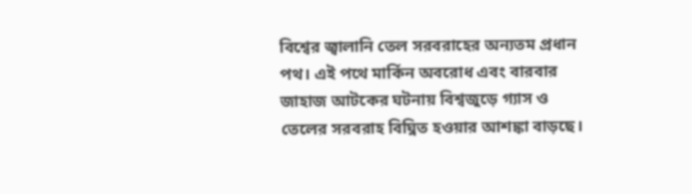বিশ্বের জ্বালানি তেল সরবরাহের অন্যতম প্রধান পথ। এই পথে মার্কিন অবরোধ এবং বারবার জাহাজ আটকের ঘটনায় বিশ্বজুড়ে গ্যাস ও তেলের সরবরাহ বিঘ্নিত হওয়ার আশঙ্কা বাড়ছে।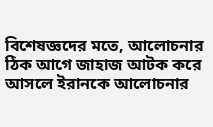বিশেষজ্ঞদের মতে, আলোচনার ঠিক আগে জাহাজ আটক করে আসলে ইরানকে আলোচনার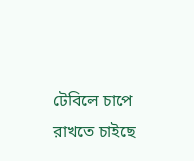টেবিলে চাপে রাখতে চাইছে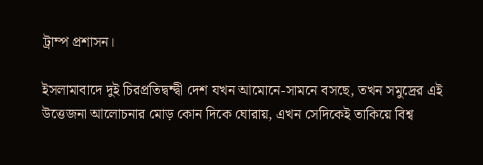ট্রাম্প প্রশাসন।

ইসলামাবাদে দুই চিরপ্রতিদ্বন্দ্বী দেশ যখন আমোনে-সামনে বসছে, তখন সমুদ্রের এই উত্তেজনা আলোচনার মোড় কোন দিকে ঘোরায়, এখন সেদিকেই তাকিয়ে বিশ্ব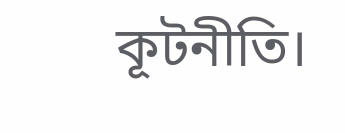কূটনীতি।